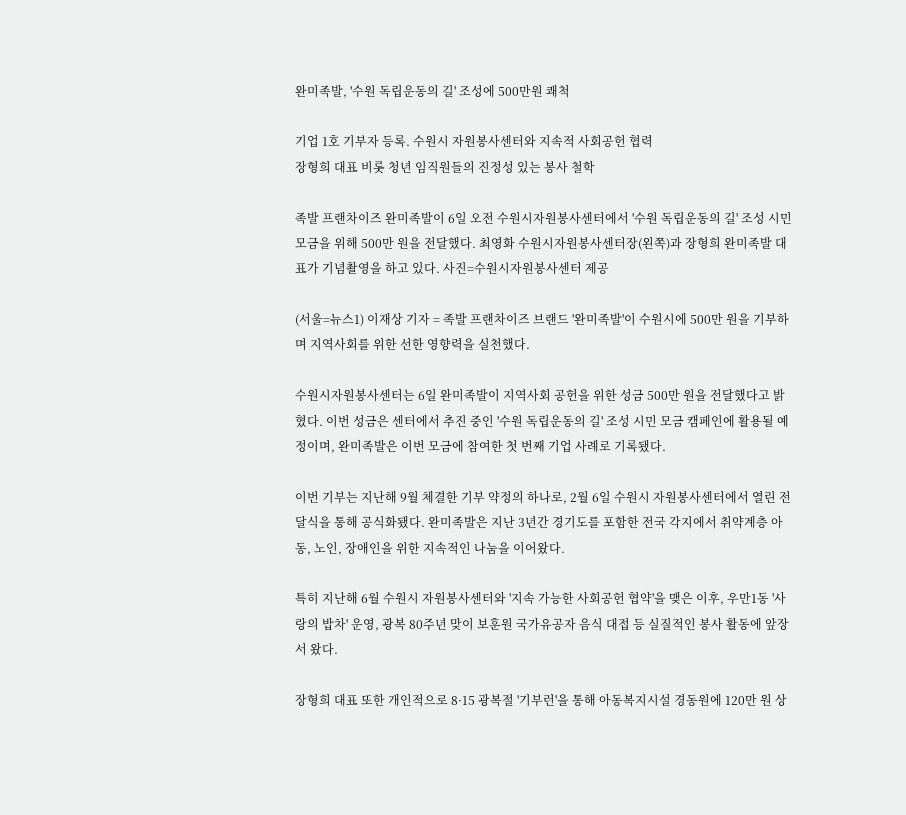완미족발, '수원 독립운동의 길' 조성에 500만원 쾌척

기업 1호 기부자 등록. 수원시 자원봉사센터와 지속적 사회공헌 협력
장형희 대표 비롯 청년 임직원들의 진정성 있는 봉사 철학

족발 프랜차이즈 완미족발이 6일 오전 수원시자원봉사센터에서 '수원 독립운동의 길' 조성 시민 모금을 위해 500만 원을 전달했다. 최영화 수원시자원봉사센터장(왼쪽)과 장형희 완미족발 대표가 기념촬영을 하고 있다. 사진=수원시자원봉사센터 제공

(서울=뉴스1) 이재상 기자 = 족발 프랜차이즈 브랜드 '완미족발'이 수원시에 500만 원을 기부하며 지역사회를 위한 선한 영향력을 실천했다.

수원시자원봉사센터는 6일 완미족발이 지역사회 공헌을 위한 성금 500만 원을 전달했다고 밝혔다. 이번 성금은 센터에서 추진 중인 '수원 독립운동의 길' 조성 시민 모금 캠페인에 활용될 예정이며, 완미족발은 이번 모금에 참여한 첫 번째 기업 사례로 기록됐다.

이번 기부는 지난해 9월 체결한 기부 약정의 하나로, 2월 6일 수원시 자원봉사센터에서 열린 전달식을 통해 공식화됐다. 완미족발은 지난 3년간 경기도를 포함한 전국 각지에서 취약계층 아동, 노인, 장애인을 위한 지속적인 나눔을 이어왔다.

특히 지난해 6월 수원시 자원봉사센터와 '지속 가능한 사회공헌 협약'을 맺은 이후, 우만1동 '사랑의 밥차' 운영, 광복 80주년 맞이 보훈원 국가유공자 음식 대접 등 실질적인 봉사 활동에 앞장서 왔다.

장형희 대표 또한 개인적으로 8·15 광복절 '기부런'을 통해 아동복지시설 경동원에 120만 원 상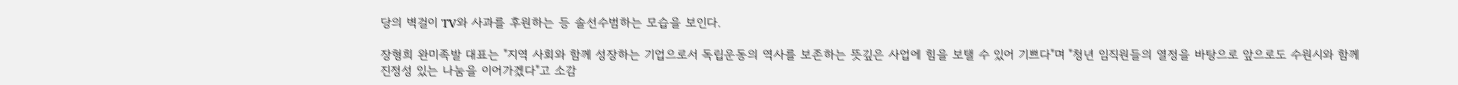당의 벽걸이 TV와 사과를 후원하는 등 솔선수범하는 모습을 보인다.

장형희 완미족발 대표는 "지역 사회와 함께 성장하는 기업으로서 독립운동의 역사를 보존하는 뜻깊은 사업에 힘을 보탤 수 있어 기쁘다"며 "청년 임직원들의 열정을 바탕으로 앞으로도 수원시와 함께 진정성 있는 나눔을 이어가겠다"고 소감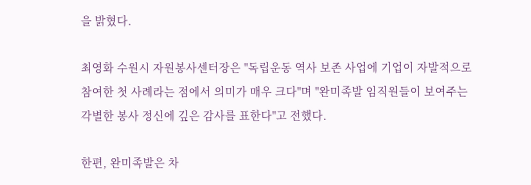을 밝혔다.

최영화 수원시 자원봉사센터장은 "독립운동 역사 보존 사업에 기업이 자발적으로 참여한 첫 사례라는 점에서 의미가 매우 크다"며 "완미족발 임직원들이 보여주는 각별한 봉사 정신에 깊은 감사를 표한다"고 전했다.

한편, 완미족발은 차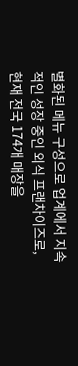별화된 메뉴 구성으로 업계에서 지속적인 성장 중인 외식 프랜차이즈로, 현재 전국 174개 매장을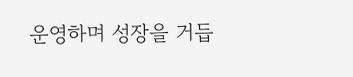운영하며 성장을 거듭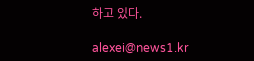하고 있다.

alexei@news1.kr